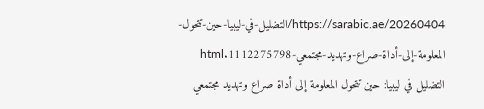https://sarabic.ae/20260404/التضليل-في-ليبيا-حين-تتحول-المعلومة-إلى-أداة-صراع-وتهديد-مجتمعي-1112275798.html
التضليل في ليبيا: حين تتحول المعلومة إلى أداة صراع وتهديد مجتمعي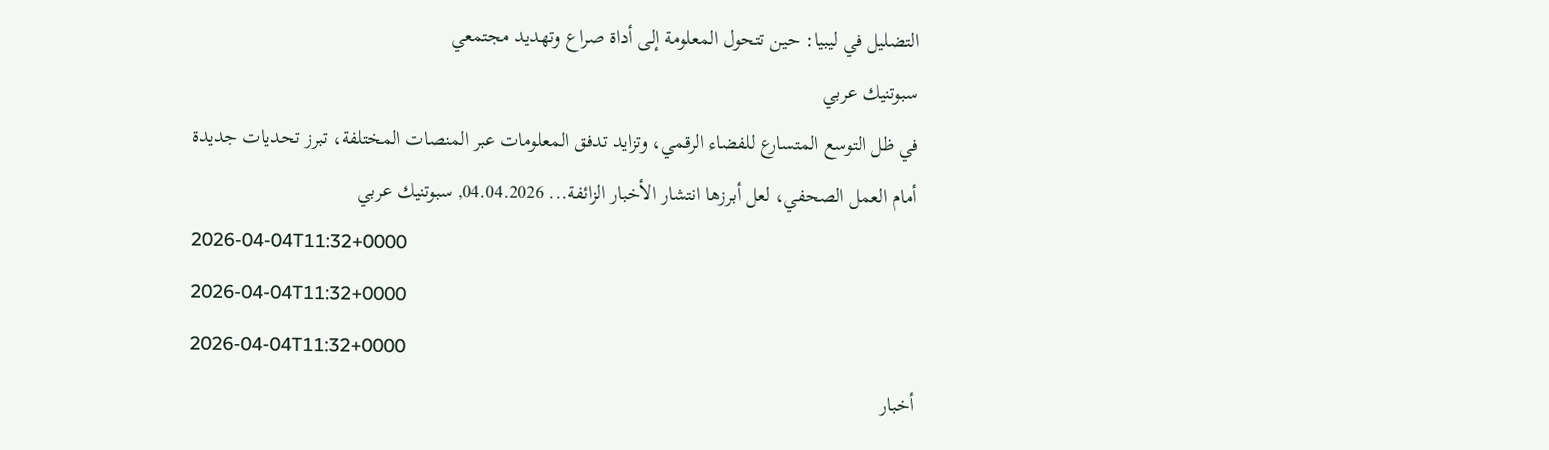التضليل في ليبيا: حين تتحول المعلومة إلى أداة صراع وتهديد مجتمعي
سبوتنيك عربي
في ظل التوسع المتسارع للفضاء الرقمي، وتزايد تدفق المعلومات عبر المنصات المختلفة، تبرز تحديات جديدة أمام العمل الصحفي، لعل أبرزها انتشار الأخبار الزائفة... 04.04.2026, سبوتنيك عربي
2026-04-04T11:32+0000
2026-04-04T11:32+0000
2026-04-04T11:32+0000
أخبار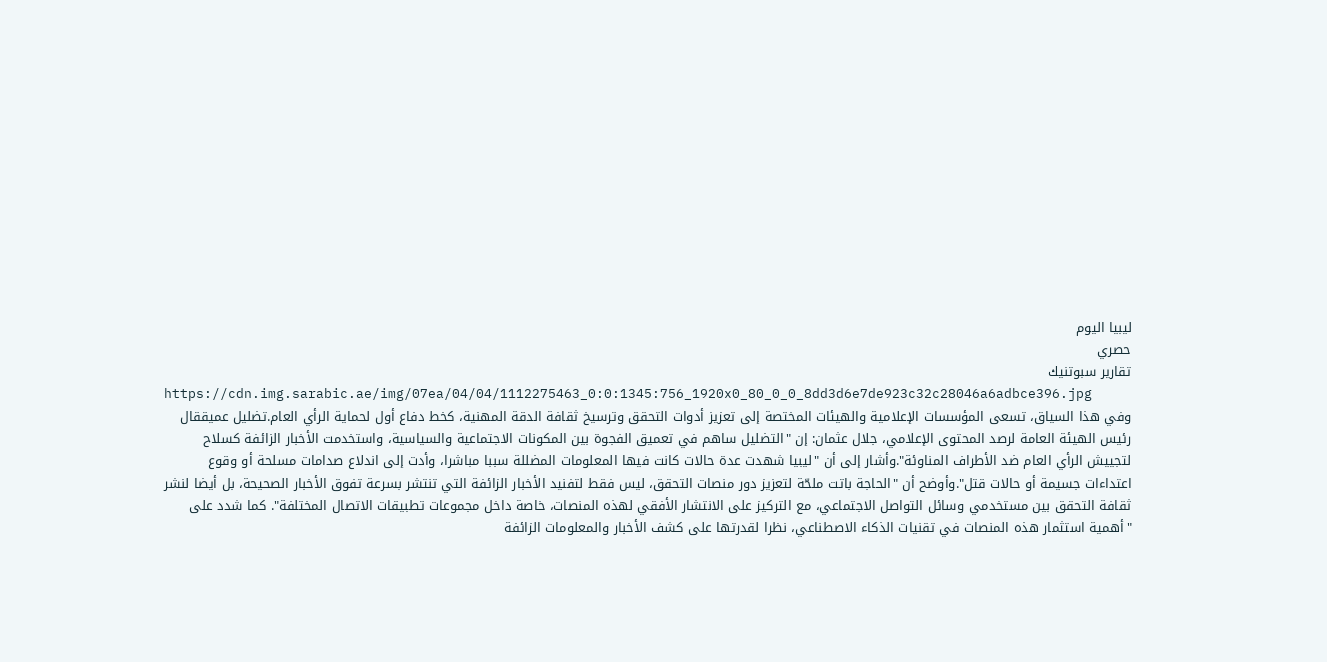ليبيا اليوم
حصري
تقارير سبوتنيك
https://cdn.img.sarabic.ae/img/07ea/04/04/1112275463_0:0:1345:756_1920x0_80_0_0_8dd3d6e7de923c32c28046a6adbce396.jpg
وفي هذا السياق، تسعى المؤسسات الإعلامية والهيئات المختصة إلى تعزيز أدوات التحقق وترسيخ ثقافة الدقة المهنية، كخط دفاع أول لحماية الرأي العام.تضليل عميققال رئيس الهيئة العامة لرصد المحتوى الإعلامي، جلال عثمان: إن "التضليل ساهم في تعميق الفجوة بين المكونات الاجتماعية والسياسية، واستخدمت الأخبار الزائفة كسلاح لتجييش الرأي العام ضد الأطراف المناوئة".وأشار إلى أن "ليبيا شهدت عدة حالات كانت فيها المعلومات المضللة سببا مباشرا، وأدت إلى اندلاع صدامات مسلحة أو وقوع اعتداءات جسيمة أو حالات قتل".وأوضح أن "الحاجة باتت ملحّة لتعزيز دور منصات التحقق، ليس فقط لتفنيد الأخبار الزائفة التي تنتشر بسرعة تفوق الأخبار الصحيحة، بل أيضا لنشر ثقافة التحقق بين مستخدمي وسائل التواصل الاجتماعي، مع التركيز على الانتشار الأفقي لهذه المنصات، خاصة داخل مجموعات تطبيقات الاتصال المختلفة". كما شدد على "أهمية استثمار هذه المنصات في تقنيات الذكاء الاصطناعي، نظرا لقدرتها على كشف الأخبار والمعلومات الزائفة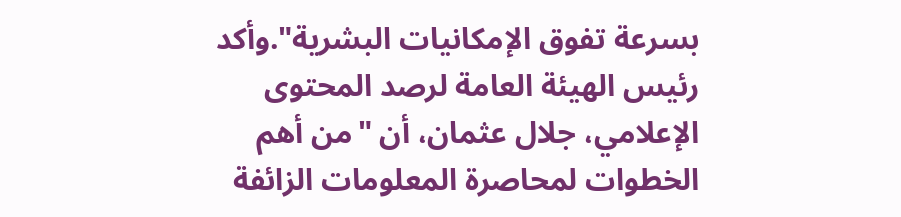بسرعة تفوق الإمكانيات البشرية".وأكد رئيس الهيئة العامة لرصد المحتوى الإعلامي، جلال عثمان، أن "من أهم الخطوات لمحاصرة المعلومات الزائفة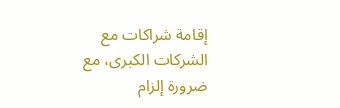إقامة شراكات مع الشركات الكبرى، مع ضرورة إلزام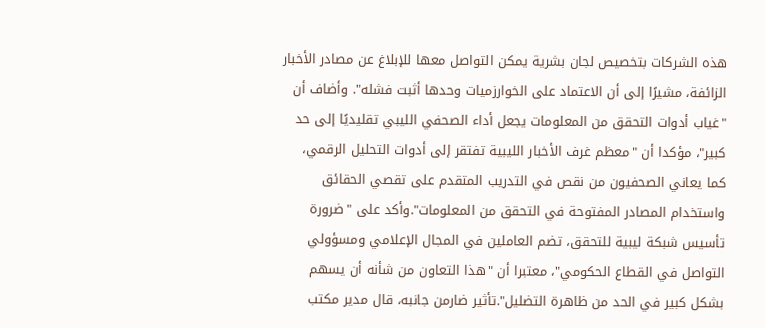هذه الشركات بتخصيص لجان بشرية يمكن التواصل معها للإبلاغ عن مصادر الأخبار الزائفة، مشيرًا إلى أن الاعتماد على الخوارزميات وحدها أثبت فشله". وأضاف أن "غياب أدوات التحقق من المعلومات يجعل أداء الصحفي الليبي تقليديًا إلى حد كبير"، مؤكدا أن "معظم غرف الأخبار الليبية تفتقر إلى أدوات التحليل الرقمي، كما يعاني الصحفيون من نقص في التدريب المتقدم على تقصي الحقائق واستخدام المصادر المفتوحة في التحقق من المعلومات".وأكد على "ضرورة تأسيس شبكة ليبية للتحقق، تضم العاملين في المجال الإعلامي ومسؤولي التواصل في القطاع الحكومي"، معتبرا أن "هذا التعاون من شأنه أن يسهم بشكل كبير في الحد من ظاهرة التضليل".تأثير ضارمن جانبه، قال مدير مكتب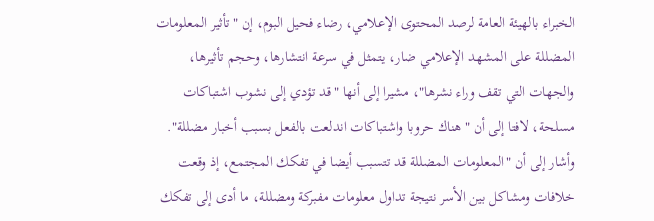الخبراء بالهيئة العامة لرصد المحتوى الإعلامي، رضاء فحيل البوم، إن "تأثير المعلومات المضللة على المشهد الإعلامي ضار، يتمثل في سرعة انتشارها، وحجم تأثيرها، والجهات التي تقف وراء نشرها"، مشيرا إلى أنها "قد تؤدي إلى نشوب اشتباكات مسلحة، لافتا إلى أن "هناك حروبا واشتباكات اندلعت بالفعل بسبب أخبار مضللة". وأشار إلى أن "المعلومات المضللة قد تتسبب أيضا في تفكك المجتمع، إذ وقعت خلافات ومشاكل بين الأسر نتيجة تداول معلومات مفبركة ومضللة، ما أدى إلى تفكك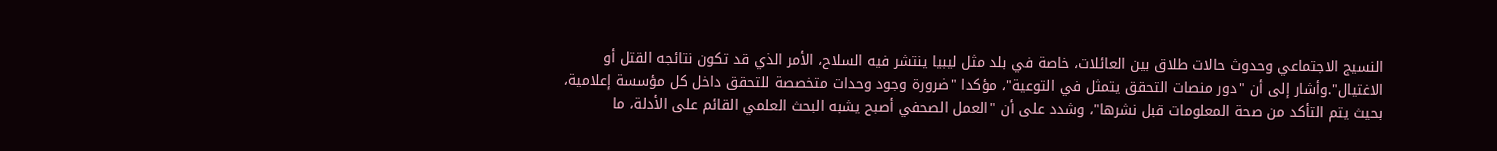النسيج الاجتماعي وحدوث حالات طلاق بين العائلات، خاصة في بلد مثل ليبيا ينتشر فيه السلاح، الأمر الذي قد تكون نتائجه القتل أو الاغتيال".وأشار إلى أن "دور منصات التحقق يتمثل في التوعية"، مؤكدا "ضرورة وجود وحدات متخصصة للتحقق داخل كل مؤسسة إعلامية، بحيث يتم التأكد من صحة المعلومات قبل نشرها"، وشدد على أن "العمل الصحفي أصبح يشبه البحث العلمي القائم على الأدلة، ما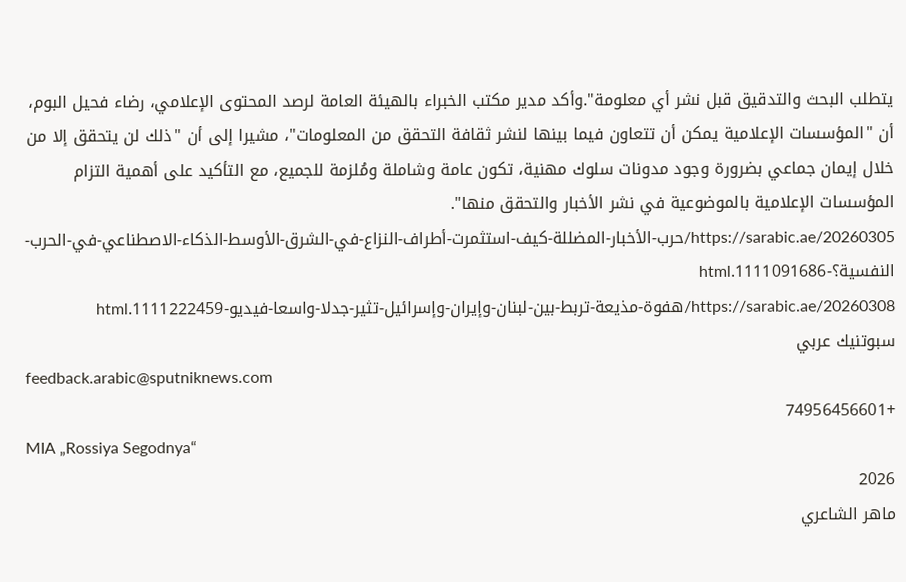يتطلب البحث والتدقيق قبل نشر أي معلومة".وأكد مدير مكتب الخبراء بالهيئة العامة لرصد المحتوى الإعلامي، رضاء فحيل البوم، أن "المؤسسات الإعلامية يمكن أن تتعاون فيما بينها لنشر ثقافة التحقق من المعلومات"، مشيرا إلى أن "ذلك لن يتحقق إلا من خلال إيمان جماعي بضرورة وجود مدونات سلوك مهنية، تكون عامة وشاملة ومُلزمة للجميع، مع التأكيد على أهمية التزام المؤسسات الإعلامية بالموضوعية في نشر الأخبار والتحقق منها".
https://sarabic.ae/20260305/حرب-الأخبار-المضللة-كيف-استثمرت-أطراف-النزاع-في-الشرق-الأوسط-الذكاء-الاصطناعي-في-الحرب-النفسية؟-1111091686.html
https://sarabic.ae/20260308/هفوة-مذيعة-تربط-بين-لبنان-وإيران-وإسرائيل-تثير-جدلا-واسعا-فيديو-1111222459.html
سبوتنيك عربي
feedback.arabic@sputniknews.com
+74956456601
MIA „Rossiya Segodnya“
2026
ماهر الشاعري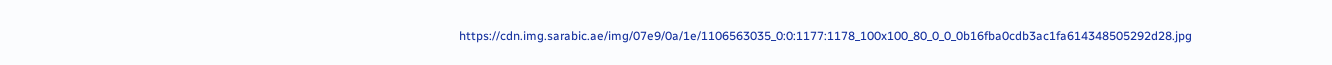https://cdn.img.sarabic.ae/img/07e9/0a/1e/1106563035_0:0:1177:1178_100x100_80_0_0_0b16fba0cdb3ac1fa614348505292d28.jpg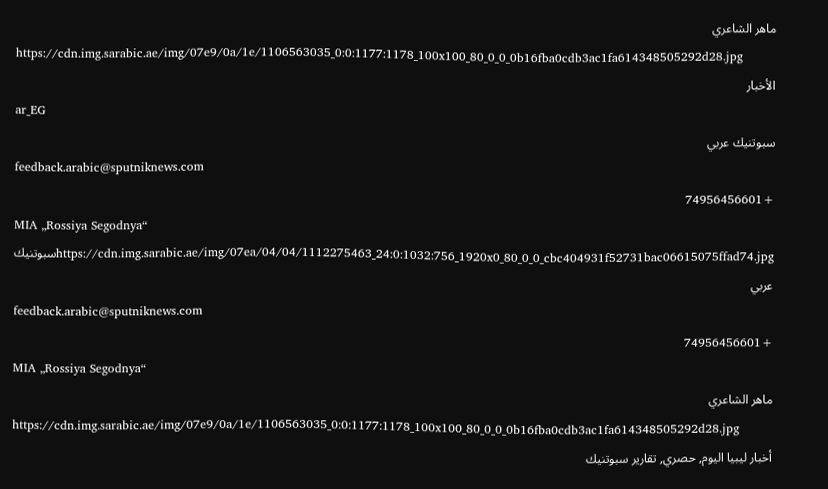ماهر الشاعري
https://cdn.img.sarabic.ae/img/07e9/0a/1e/1106563035_0:0:1177:1178_100x100_80_0_0_0b16fba0cdb3ac1fa614348505292d28.jpg
الأخبار
ar_EG
سبوتنيك عربي
feedback.arabic@sputniknews.com
+74956456601
MIA „Rossiya Segodnya“
https://cdn.img.sarabic.ae/img/07ea/04/04/1112275463_24:0:1032:756_1920x0_80_0_0_cbc404931f52731bac06615075ffad74.jpgسبوتنيك عربي
feedback.arabic@sputniknews.com
+74956456601
MIA „Rossiya Segodnya“
ماهر الشاعري
https://cdn.img.sarabic.ae/img/07e9/0a/1e/1106563035_0:0:1177:1178_100x100_80_0_0_0b16fba0cdb3ac1fa614348505292d28.jpg
أخبار ليبيا اليوم, حصري, تقارير سبوتنيك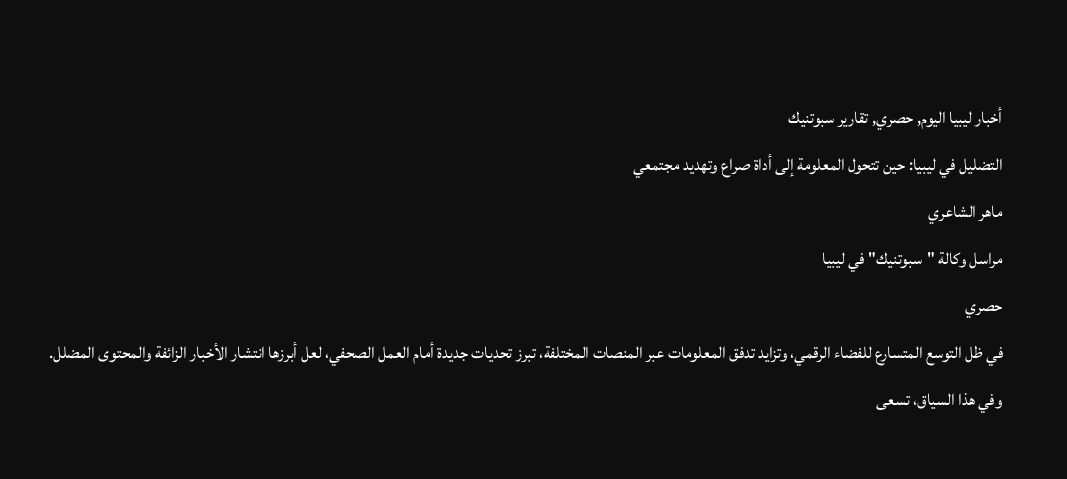أخبار ليبيا اليوم, حصري, تقارير سبوتنيك
التضليل في ليبيا: حين تتحول المعلومة إلى أداة صراع وتهديد مجتمعي
ماهر الشاعري
مراسل وكالة "سبوتنيك" في ليبيا
حصري
في ظل التوسع المتسارع للفضاء الرقمي، وتزايد تدفق المعلومات عبر المنصات المختلفة، تبرز تحديات جديدة أمام العمل الصحفي، لعل أبرزها انتشار الأخبار الزائفة والمحتوى المضلل.
وفي هذا السياق، تسعى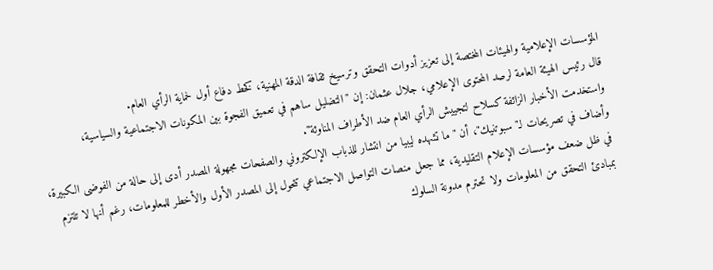المؤسسات الإعلامية والهيئات المختصة إلى تعزيز أدوات التحقق وترسيخ ثقافة الدقة المهنية، كخط دفاع أول لحماية الرأي العام.
قال رئيس الهيئة العامة لرصد المحتوى الإعلامي، جلال عثمان: إن "التضليل ساهم في تعميق الفجوة بين المكونات الاجتماعية والسياسية، واستخدمت الأخبار الزائفة كسلاح لتجييش الرأي العام ضد الأطراف المناوئة".
وأضاف في تصريحات لـ"سبوتنيك"، أن "ما تشهده ليبيا من انتشار للذباب الإلكتروني والصفحات مجهولة المصدر أدى إلى حالة من الفوضى الكبيرة، في ظل ضعف مؤسسات الإعلام التقليدية، مما جعل منصات التواصل الاجتماعي تتحول إلى المصدر الأول والأخطر للمعلومات، رغم أنها لا تلتزم بمبادئ التحقق من المعلومات ولا تحترم مدونة السلوك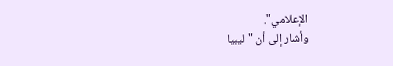الإعلامي".
وأشار إلى أن "ليبيا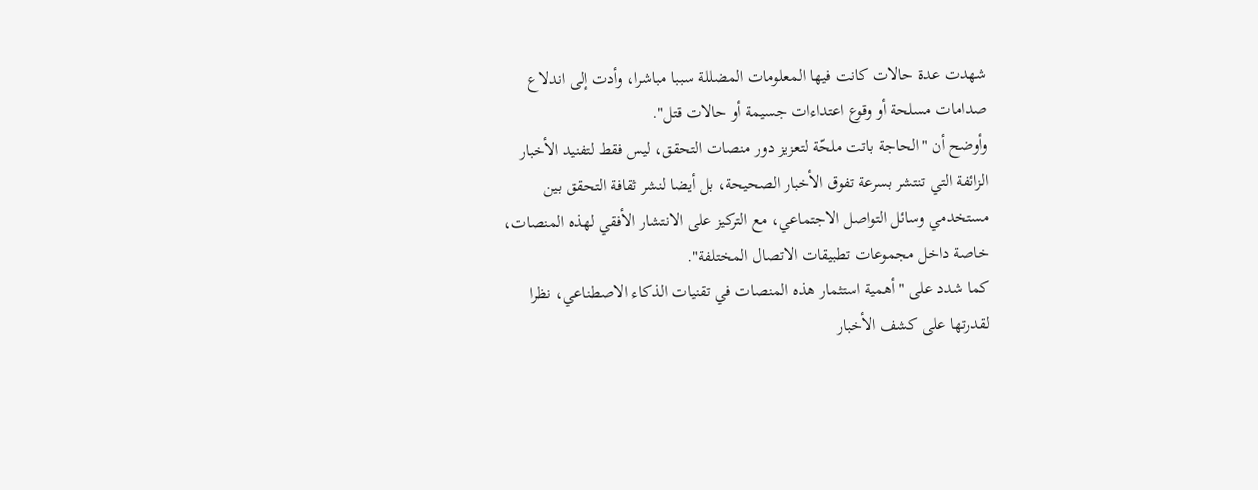شهدت عدة حالات كانت فيها المعلومات المضللة سببا مباشرا، وأدت إلى اندلاع صدامات مسلحة أو وقوع اعتداءات جسيمة أو حالات قتل".
وأوضح أن "الحاجة باتت ملحّة لتعزيز دور منصات التحقق، ليس فقط لتفنيد الأخبار الزائفة التي تنتشر بسرعة تفوق الأخبار الصحيحة، بل أيضا لنشر ثقافة التحقق بين مستخدمي وسائل التواصل الاجتماعي، مع التركيز على الانتشار الأفقي لهذه المنصات، خاصة داخل مجموعات تطبيقات الاتصال المختلفة".
كما شدد على "أهمية استثمار هذه المنصات في تقنيات الذكاء الاصطناعي، نظرا لقدرتها على كشف الأخبار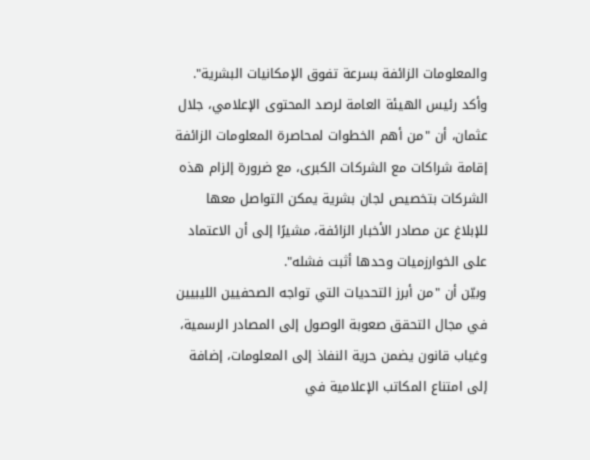والمعلومات الزائفة بسرعة تفوق الإمكانيات البشرية".
وأكد رئيس الهيئة العامة لرصد المحتوى الإعلامي، جلال عثمان، أن "من أهم الخطوات لمحاصرة المعلومات الزائفة إقامة شراكات مع الشركات الكبرى، مع ضرورة إلزام هذه الشركات بتخصيص لجان بشرية يمكن التواصل معها للإبلاغ عن مصادر الأخبار الزائفة، مشيرًا إلى أن الاعتماد على الخوارزميات وحدها أثبت فشله".
وبيّن أن "من أبرز التحديات التي تواجه الصحفيين الليبيين في مجال التحقق صعوبة الوصول إلى المصادر الرسمية، وغياب قانون يضمن حرية النفاذ إلى المعلومات، إضافة إلى امتناع المكاتب الإعلامية في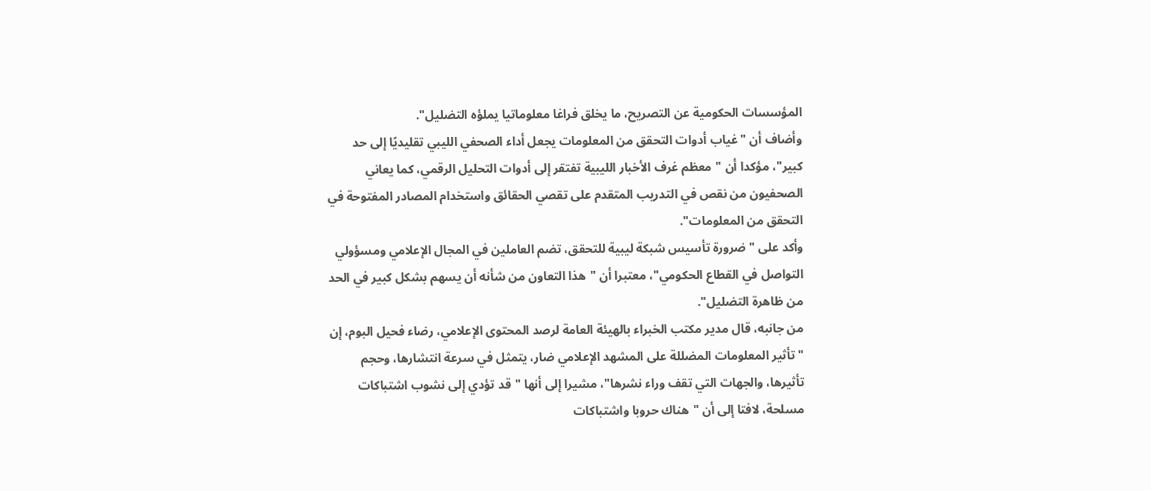المؤسسات الحكومية عن التصريح، ما يخلق فراغا معلوماتيا يملؤه التضليل".
وأضاف أن "غياب أدوات التحقق من المعلومات يجعل أداء الصحفي الليبي تقليديًا إلى حد كبير"، مؤكدا أن "معظم غرف الأخبار الليبية تفتقر إلى أدوات التحليل الرقمي، كما يعاني الصحفيون من نقص في التدريب المتقدم على تقصي الحقائق واستخدام المصادر المفتوحة في التحقق من المعلومات".
وأكد على "ضرورة تأسيس شبكة ليبية للتحقق، تضم العاملين في المجال الإعلامي ومسؤولي التواصل في القطاع الحكومي"، معتبرا أن "هذا التعاون من شأنه أن يسهم بشكل كبير في الحد من ظاهرة التضليل".
من جانبه، قال مدير مكتب الخبراء بالهيئة العامة لرصد المحتوى الإعلامي، رضاء فحيل البوم، إن "تأثير المعلومات المضللة على المشهد الإعلامي ضار، يتمثل في سرعة انتشارها، وحجم تأثيرها، والجهات التي تقف وراء نشرها"، مشيرا إلى أنها "قد تؤدي إلى نشوب اشتباكات مسلحة، لافتا إلى أن "هناك حروبا واشتباكات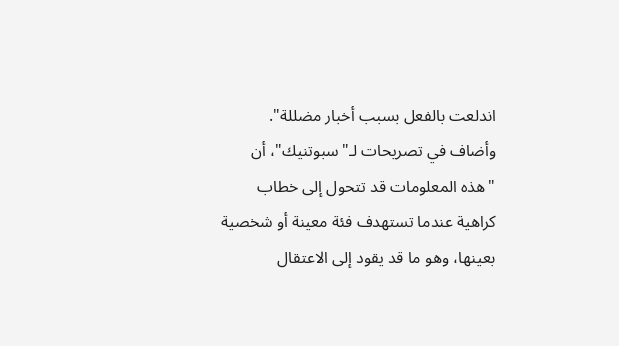اندلعت بالفعل بسبب أخبار مضللة".
وأضاف في تصريحات لـ"سبوتنيك"، أن "هذه المعلومات قد تتحول إلى خطاب كراهية عندما تستهدف فئة معينة أو شخصية بعينها، وهو ما قد يقود إلى الاعتقال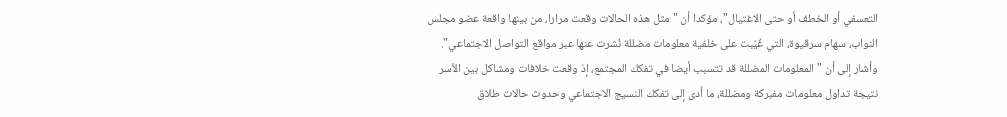التعسفي أو الخطف أو حتى الاغتيال"، مؤكدا أن "مثل هذه الحالات وقعت مرارا، من بينها واقعة عضو مجلس النواب، سهام سرقيوة، التي غُيّبت على خلفية معلومات مضللة نُشرت عنها عبر مواقع التواصل الاجتماعي".
وأشار إلى أن "المعلومات المضللة قد تتسبب أيضا في تفكك المجتمع، إذ وقعت خلافات ومشاكل بين الأسر نتيجة تداول معلومات مفبركة ومضللة، ما أدى إلى تفكك النسيج الاجتماعي وحدوث حالات طلاق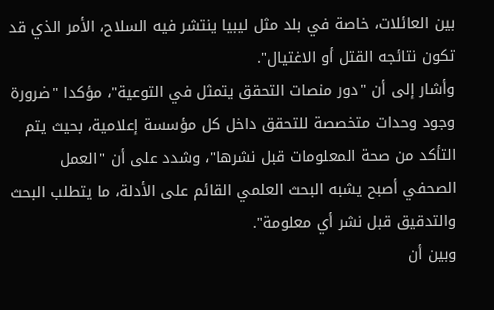بين العائلات، خاصة في بلد مثل ليبيا ينتشر فيه السلاح، الأمر الذي قد تكون نتائجه القتل أو الاغتيال".
وأشار إلى أن "دور منصات التحقق يتمثل في التوعية"، مؤكدا "ضرورة وجود وحدات متخصصة للتحقق داخل كل مؤسسة إعلامية، بحيث يتم التأكد من صحة المعلومات قبل نشرها"، وشدد على أن "العمل الصحفي أصبح يشبه البحث العلمي القائم على الأدلة، ما يتطلب البحث والتدقيق قبل نشر أي معلومة".
وبين أن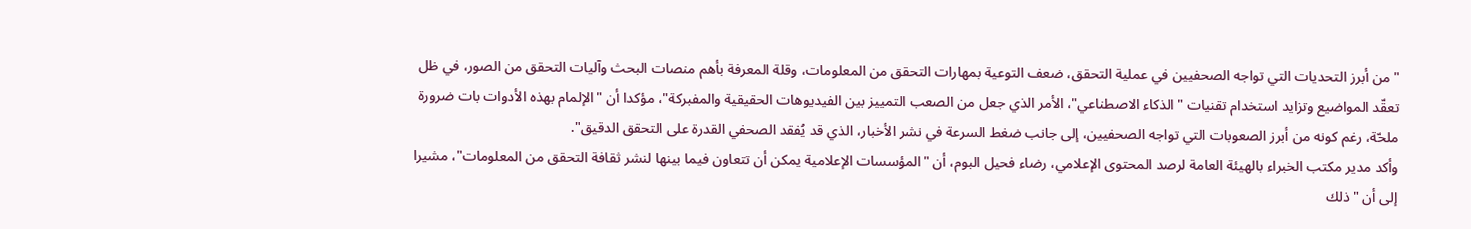"من أبرز التحديات التي تواجه الصحفيين في عملية التحقق، ضعف التوعية بمهارات التحقق من المعلومات، وقلة المعرفة بأهم منصات البحث وآليات التحقق من الصور، في ظل تعقّد المواضيع وتزايد استخدام تقنيات "الذكاء الاصطناعي"، الأمر الذي جعل من الصعب التمييز بين الفيديوهات الحقيقية والمفبركة"، مؤكدا أن "الإلمام بهذه الأدوات بات ضرورة ملحّة، رغم كونه من أبرز الصعوبات التي تواجه الصحفيين، إلى جانب ضغط السرعة في نشر الأخبار، الذي قد يُفقد الصحفي القدرة على التحقق الدقيق".
وأكد مدير مكتب الخبراء بالهيئة العامة لرصد المحتوى الإعلامي، رضاء فحيل البوم، أن "المؤسسات الإعلامية يمكن أن تتعاون فيما بينها لنشر ثقافة التحقق من المعلومات"، مشيرا إلى أن "ذلك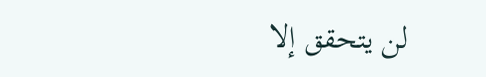لن يتحقق إلا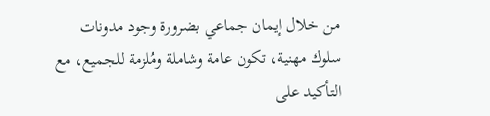من خلال إيمان جماعي بضرورة وجود مدونات سلوك مهنية، تكون عامة وشاملة ومُلزمة للجميع، مع التأكيد على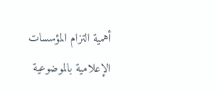أهمية التزام المؤسسات الإعلامية بالموضوعية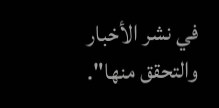في نشر الأخبار والتحقق منها".